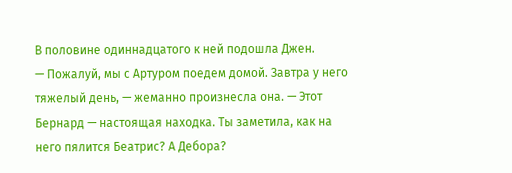В половине одиннадцатого к ней подошла Джен.
— Пожалуй, мы с Артуром поедем домой. Завтра у него тяжелый день, — жеманно произнесла она. — Этот Бернард — настоящая находка. Ты заметила, как на него пялится Беатрис? А Дебора?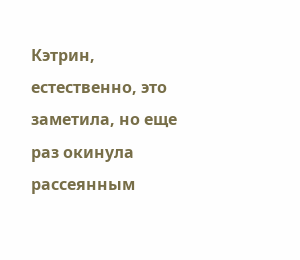Кэтрин, естественно, это заметила, но еще раз окинула рассеянным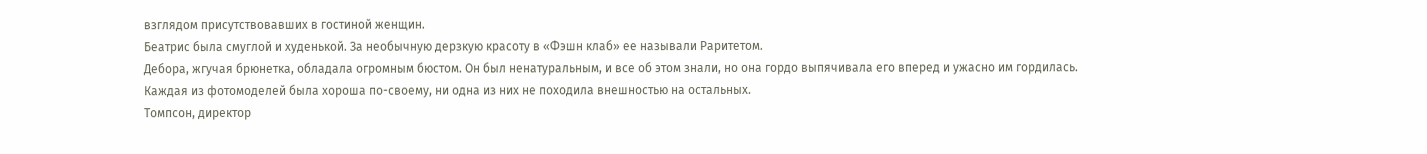взглядом присутствовавших в гостиной женщин.
Беатрис была смуглой и худенькой. За необычную дерзкую красоту в «Фэшн клаб» ее называли Раритетом.
Дебора, жгучая брюнетка, обладала огромным бюстом. Он был ненатуральным, и все об этом знали, но она гордо выпячивала его вперед и ужасно им гордилась.
Каждая из фотомоделей была хороша по-своему, ни одна из них не походила внешностью на остальных.
Томпсон, директор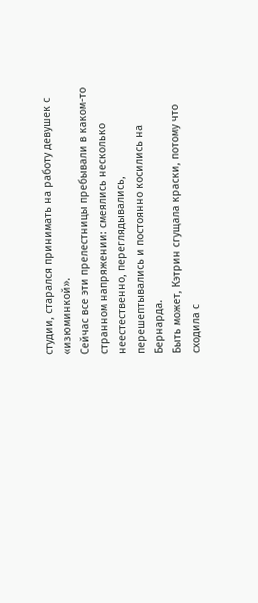студии, старался принимать на работу девушек с «изюминкой».
Сейчас все эти прелестницы пребывали в каком-то странном напряжении: смеялись несколько неестественно, переглядывались, перешептывались и постоянно косились на Бернарда.
Быть может, Кэтрин сгущала краски, потому что сходила с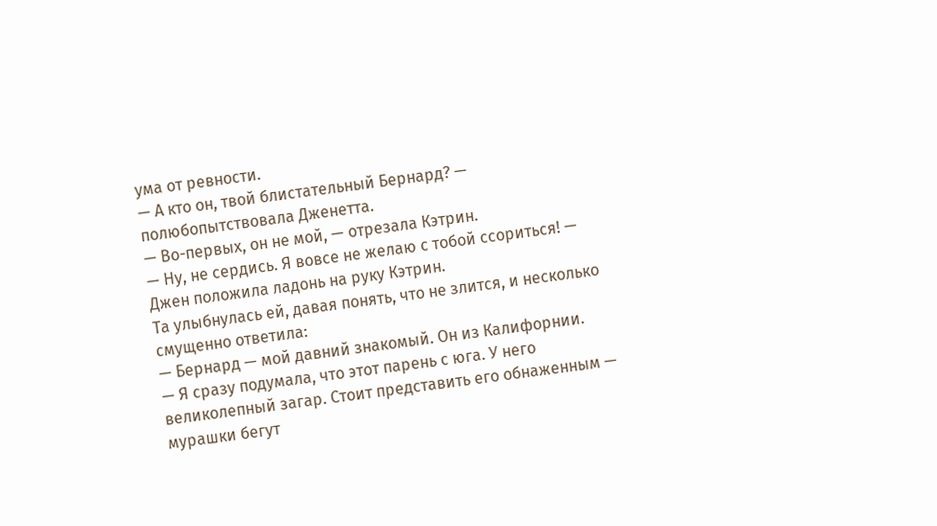ума от ревности.
— А кто он, твой блистательный Бернард? — полюбопытствовала Дженетта.
— Во-первых, он не мой, — отрезала Кэтрин.
— Ну, не сердись. Я вовсе не желаю с тобой ссориться! — Джен положила ладонь на руку Кэтрин.
Та улыбнулась ей, давая понять, что не злится, и несколько смущенно ответила:
— Бернард — мой давний знакомый. Он из Калифорнии.
— Я сразу подумала, что этот парень с юга. У него великолепный загар. Стоит представить его обнаженным — мурашки бегут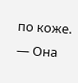по коже. — Она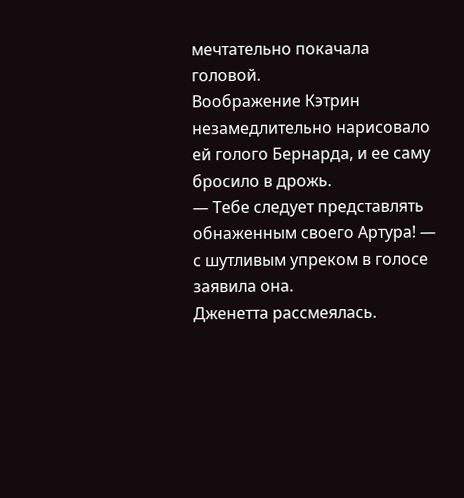мечтательно покачала головой.
Воображение Кэтрин незамедлительно нарисовало ей голого Бернарда, и ее саму бросило в дрожь.
— Тебе следует представлять обнаженным своего Артура! — с шутливым упреком в голосе заявила она.
Дженетта рассмеялась.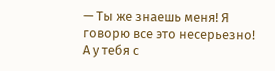— Ты же знаешь меня! Я говорю все это несерьезно! А у тебя с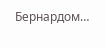Бернардом…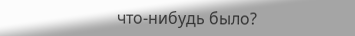что-нибудь было?